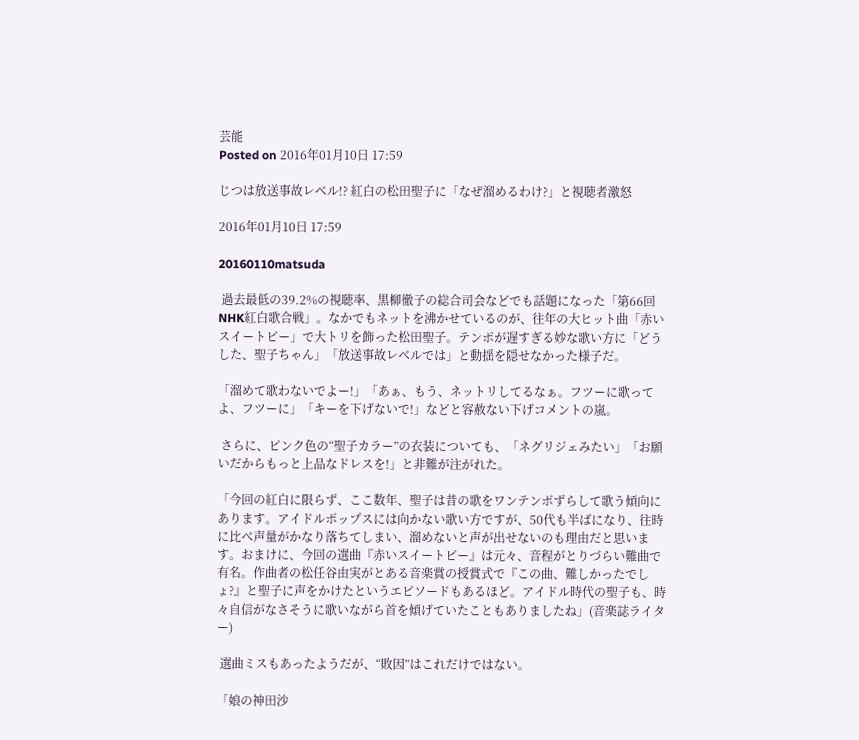芸能
Posted on 2016年01月10日 17:59

じつは放送事故レベル!? 紅白の松田聖子に「なぜ溜めるわけ?」と視聴者激怒

2016年01月10日 17:59

20160110matsuda

 過去最低の39.2%の視聴率、黒柳徹子の総合司会などでも話題になった「第66回NHK紅白歌合戦」。なかでもネットを沸かせているのが、往年の大ヒット曲「赤いスイートピー」で大トリを飾った松田聖子。テンポが遅すぎる妙な歌い方に「どうした、聖子ちゃん」「放送事故レベルでは」と動揺を隠せなかった様子だ。

「溜めて歌わないでよー!」「あぁ、もう、ネットリしてるなぁ。フツーに歌ってよ、フツーに」「キーを下げないで!」などと容赦ない下げコメントの嵐。

 さらに、ピンク色の“聖子カラー”の衣装についても、「ネグリジェみたい」「お願いだからもっと上品なドレスを!」と非難が注がれた。

「今回の紅白に限らず、ここ数年、聖子は昔の歌をワンテンポずらして歌う傾向にあります。アイドルポップスには向かない歌い方ですが、50代も半ばになり、往時に比べ声量がかなり落ちてしまい、溜めないと声が出せないのも理由だと思います。おまけに、今回の選曲『赤いスイートピー』は元々、音程がとりづらい難曲で有名。作曲者の松任谷由実がとある音楽賞の授賞式で『この曲、難しかったでしょ?』と聖子に声をかけたというエピソードもあるほど。アイドル時代の聖子も、時々自信がなさそうに歌いながら首を傾げていたこともありましたね」(音楽誌ライター)

 選曲ミスもあったようだが、“敗因”はこれだけではない。

「娘の神田沙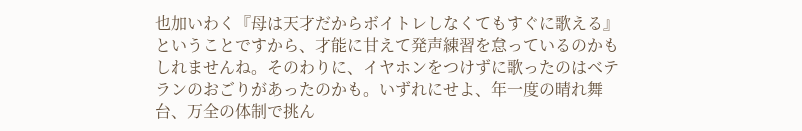也加いわく『母は天才だからボイトレしなくてもすぐに歌える』ということですから、才能に甘えて発声練習を怠っているのかもしれませんね。そのわりに、イヤホンをつけずに歌ったのはベテランのおごりがあったのかも。いずれにせよ、年一度の晴れ舞台、万全の体制で挑ん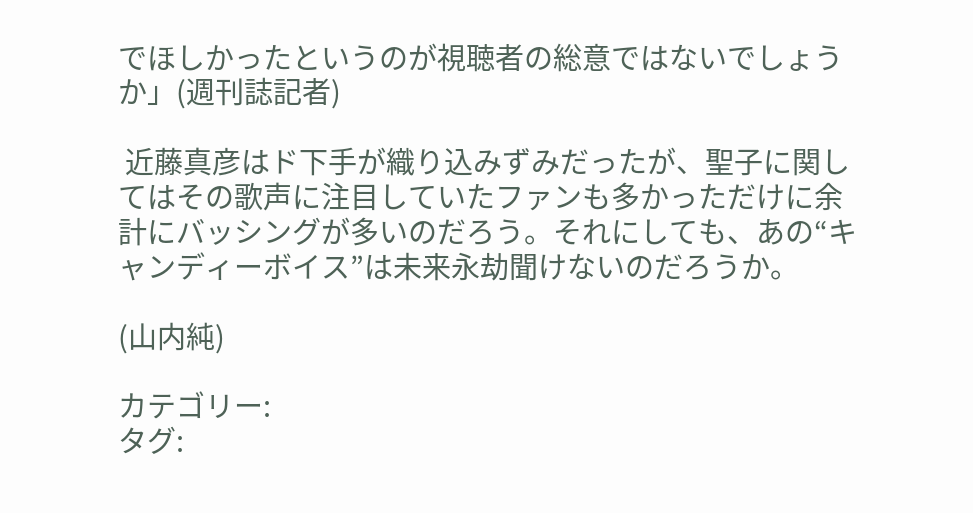でほしかったというのが視聴者の総意ではないでしょうか」(週刊誌記者)

 近藤真彦はド下手が織り込みずみだったが、聖子に関してはその歌声に注目していたファンも多かっただけに余計にバッシングが多いのだろう。それにしても、あの“キャンディーボイス”は未来永劫聞けないのだろうか。

(山内純)

カテゴリー:
タグ: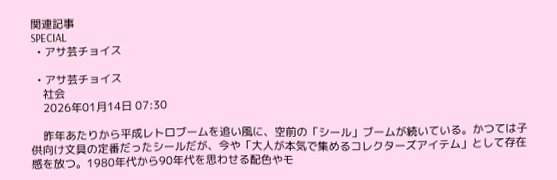関連記事
SPECIAL
  • アサ芸チョイス

  • アサ芸チョイス
    社会
    2026年01月14日 07:30

    昨年あたりから平成レトロブームを追い風に、空前の「シール」ブームが続いている。かつては子供向け文具の定番だったシールだが、今や「大人が本気で集めるコレクターズアイテム」として存在感を放つ。1980年代から90年代を思わせる配色やモ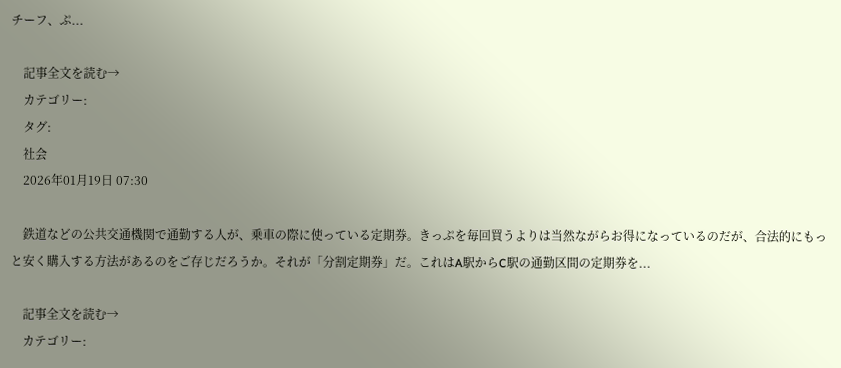チーフ、ぷ...

    記事全文を読む→
    カテゴリー:
    タグ:
    社会
    2026年01月19日 07:30

    鉄道などの公共交通機関で通勤する人が、乗車の際に使っている定期券。きっぷを毎回買うよりは当然ながらお得になっているのだが、合法的にもっと安く購入する方法があるのをご存じだろうか。それが「分割定期券」だ。これはA駅からC駅の通勤区間の定期券を...

    記事全文を読む→
    カテゴリー: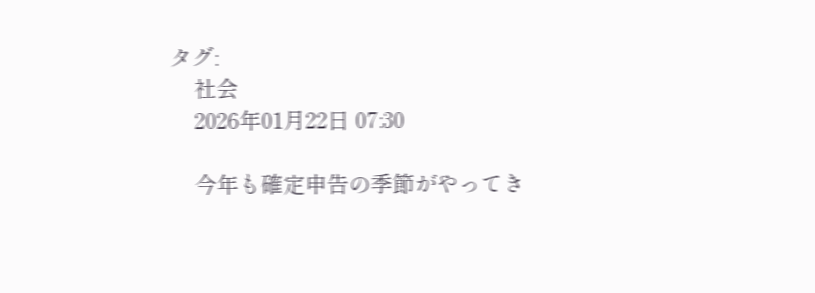タグ:
    社会
    2026年01月22日 07:30

    今年も確定申告の季節がやってき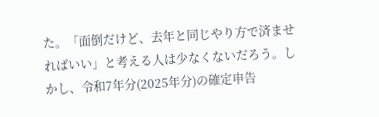た。「面倒だけど、去年と同じやり方で済ませればいい」と考える人は少なくないだろう。しかし、令和7年分(2025年分)の確定申告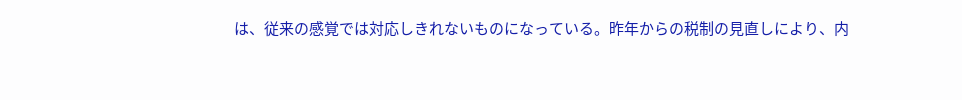は、従来の感覚では対応しきれないものになっている。昨年からの税制の見直しにより、内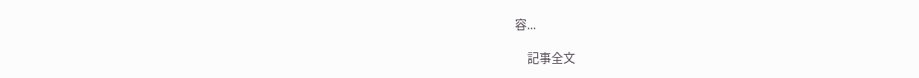容...

    記事全文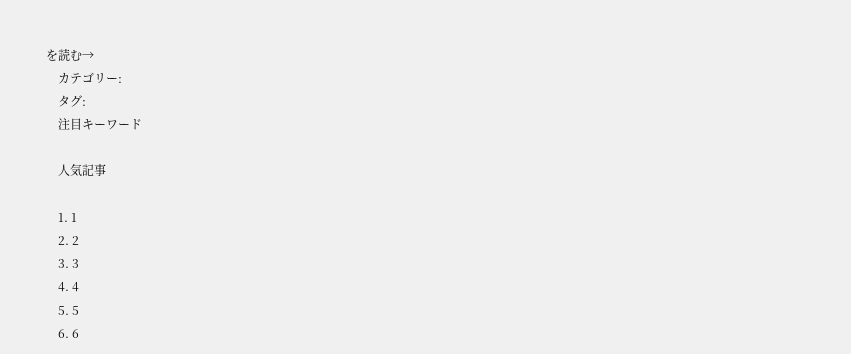を読む→
    カテゴリー:
    タグ:
    注目キーワード

    人気記事

    1. 1
    2. 2
    3. 3
    4. 4
    5. 5
    6. 6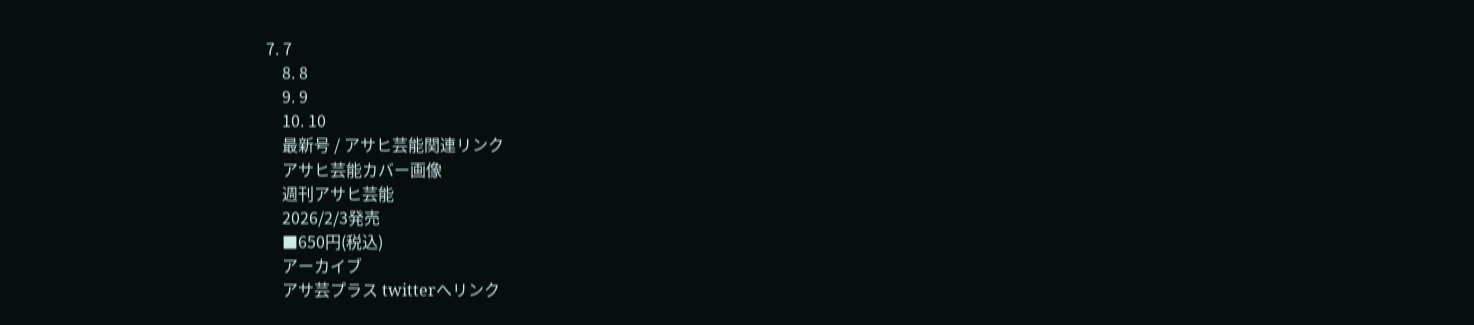7. 7
    8. 8
    9. 9
    10. 10
    最新号 / アサヒ芸能関連リンク
    アサヒ芸能カバー画像
    週刊アサヒ芸能
    2026/2/3発売
    ■650円(税込)
    アーカイブ
    アサ芸プラス twitterへリンク